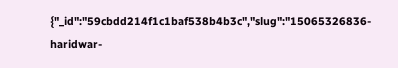{"_id":"59cbdd214f1c1baf538b4b3c","slug":"15065326836-haridwar-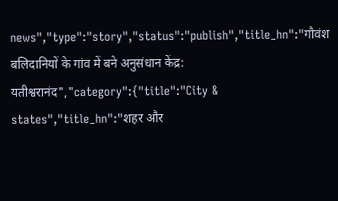news","type":"story","status":"publish","title_hn":"गौवंश बलिदानियों के गांव में बने अनुसंधान केंद्र: यतीश्वरानंद","category":{"title":"City & states","title_hn":"शहर और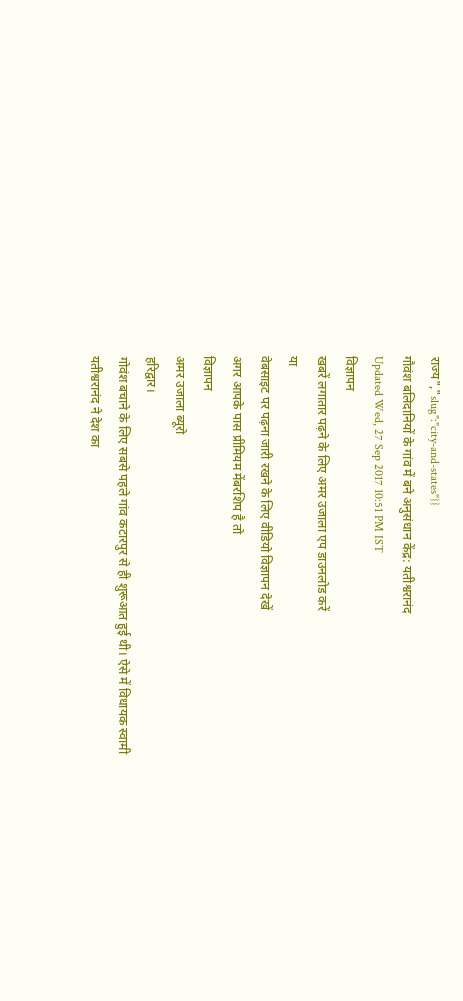राज्य","slug":"city-and-states"}}
गौवंश बलिदानियों के गांव में बने अनुसंधान केंद्र: यतीश्वरानंद
Updated Wed, 27 Sep 2017 10:51 PM IST
विज्ञापन
खबरें लगातार पढ़ने के लिए अमर उजाला एप डाउनलोड करें
या
वेबसाइट पर पढ़ना जारी रखने के लिए वीडियो विज्ञापन देखें
अगर आपके पास प्रीमियम मेंबरशिप है तो
विज्ञापन
अमर उजाला ब्यूरो
हरिद्वार।
गोवंश बचाने के लिए सबसे पहले गांव कटारपुर से ही शुरूआत हुई थी। ऐसे में विधायक स्वामी यतीश्वरानंद ने देश का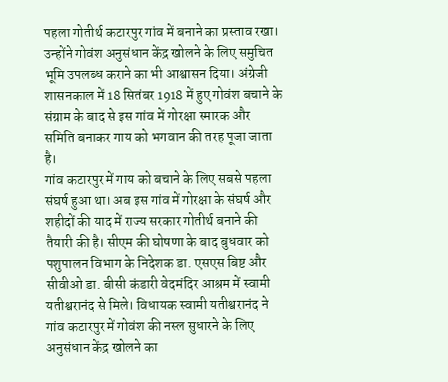पहला गोतीर्थ कटारपुर गांव में बनाने का प्रस्ताव रखा। उन्होंने गोवंश अनुसंधान केंद्र खोलने के लिए समुचित भूमि उपलब्ध कराने का भी आश्वासन दिया। अंग्रेजी शासनकाल में 18 सितंबर 1918 में हुए गोवंश बचाने के संग्राम के बाद से इस गांव में गोरक्षा स्मारक और समिति बनाकर गाय को भगवान की तरह पूजा जाता है।
गांव कटारपुर में गाय को बचाने के लिए सबसे पहला संघर्ष हुआ था। अब इस गांव में गोरक्षा के संघर्ष और शहीदों की याद में राज्य सरकार गोतीर्थ बनाने की तैयारी की है। सीएम की घोषणा के बाद बुधवार को पशुपालन विभाग के निदेशक डा. एसएस बिष्ट और सीवीओ डा. बीसी कंडारी वेदमंदिर आश्रम में स्वामी यतीश्वरानंद से मिले। विधायक स्वामी यतीश्वरानंद ने गांव कटारपुर में गोवंश की नस्ल सुधारने के लिए अनुसंधान केंद्र खोलने का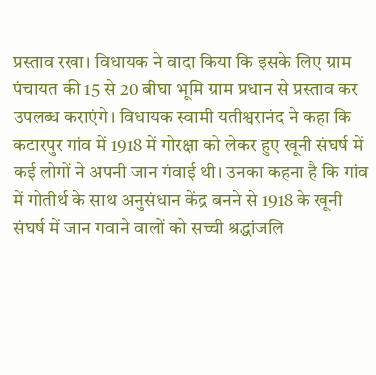प्रस्ताव रखा। विधायक ने वादा किया कि इसके लिए ग्राम पंचायत की 15 से 20 बीघा भूमि ग्राम प्रधान से प्रस्ताव कर उपलब्ध कराएंगे। विधायक स्वामी यतीश्वरानंद ने कहा कि कटारपुर गांव में 1918 में गोरक्षा को लेकर हुए खूनी संघर्ष में कई लोगों ने अपनी जान गंवाई थी। उनका कहना है कि गांव में गोतीर्थ के साथ अनुसंधान केंद्र बनने से 1918 के खूनी संघर्ष में जान गवाने वालों को सच्ची श्रद्धांजलि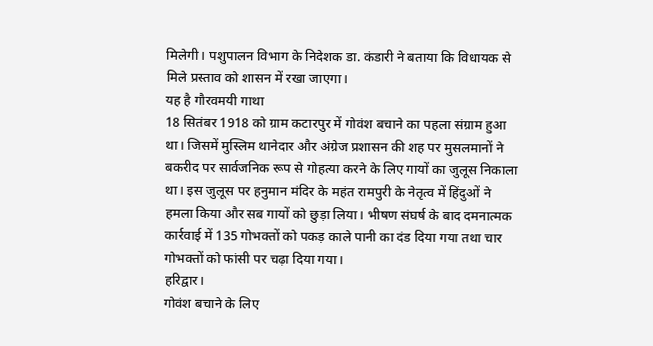मिलेगी। पशुपालन विभाग के निदेशक डा. कंडारी ने बताया कि विधायक से मिले प्रस्ताव को शासन में रखा जाएगा।
यह है गौरवमयी गाथा
18 सितंबर 1918 को ग्राम कटारपुर में गोवंश बचाने का पहला संग्राम हुआ था। जिसमें मुस्लिम थानेदार और अंग्रेज प्रशासन की शह पर मुसलमानों ने बकरीद पर सार्वजनिक रूप से गोहत्या करने के लिए गायों का जुलूस निकाला था। इस जुलूस पर हनुमान मंदिर के महंत रामपुरी के नेतृत्व में हिंदुओं ने हमला किया और सब गायों को छुड़ा लिया। भीषण संघर्ष के बाद दमनात्मक कार्रवाई में 135 गोभक्तों को पकड़ काले पानी का दंड दिया गया तथा चार गोभक्तों को फांसी पर चढ़ा दिया गया।
हरिद्वार।
गोवंश बचाने के लिए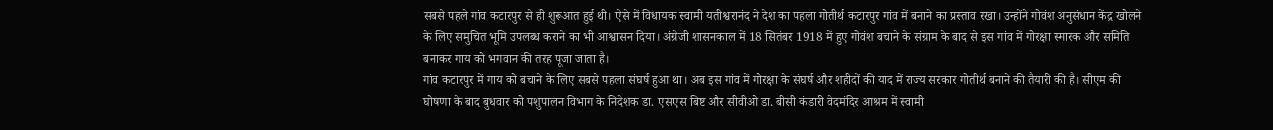सबसे पहले गांव कटारपुर से ही शुरूआत हुई थी। ऐसे में विधायक स्वामी यतीश्वरानंद ने देश का पहला गोतीर्थ कटारपुर गांव में बनाने का प्रस्ताव रखा। उन्होंने गोवंश अनुसंधान केंद्र खोलने के लिए समुचित भूमि उपलब्ध कराने का भी आश्वासन दिया। अंग्रेजी शासनकाल में 18 सितंबर 1918 में हुए गोवंश बचाने के संग्राम के बाद से इस गांव में गोरक्षा स्मारक और समिति बनाकर गाय को भगवान की तरह पूजा जाता है।
गांव कटारपुर में गाय को बचाने के लिए सबसे पहला संघर्ष हुआ था। अब इस गांव में गोरक्षा के संघर्ष और शहीदों की याद में राज्य सरकार गोतीर्थ बनाने की तैयारी की है। सीएम की घोषणा के बाद बुधवार को पशुपालन विभाग के निदेशक डा. एसएस बिष्ट और सीवीओ डा. बीसी कंडारी वेदमंदिर आश्रम में स्वामी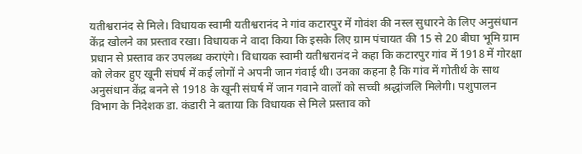यतीश्वरानंद से मिले। विधायक स्वामी यतीश्वरानंद ने गांव कटारपुर में गोवंश की नस्ल सुधारने के लिए अनुसंधान केंद्र खोलने का प्रस्ताव रखा। विधायक ने वादा किया कि इसके लिए ग्राम पंचायत की 15 से 20 बीघा भूमि ग्राम प्रधान से प्रस्ताव कर उपलब्ध कराएंगे। विधायक स्वामी यतीश्वरानंद ने कहा कि कटारपुर गांव में 1918 में गोरक्षा को लेकर हुए खूनी संघर्ष में कई लोगों ने अपनी जान गंवाई थी। उनका कहना है कि गांव में गोतीर्थ के साथ अनुसंधान केंद्र बनने से 1918 के खूनी संघर्ष में जान गवाने वालों को सच्ची श्रद्धांजलि मिलेगी। पशुपालन विभाग के निदेशक डा. कंडारी ने बताया कि विधायक से मिले प्रस्ताव को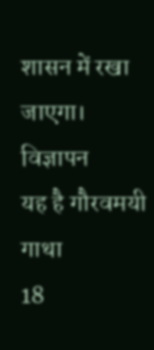शासन में रखा जाएगा।
विज्ञापन
यह है गौरवमयी गाथा
18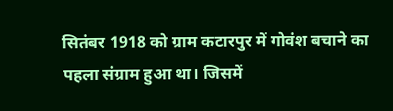सितंबर 1918 को ग्राम कटारपुर में गोवंश बचाने का पहला संग्राम हुआ था। जिसमें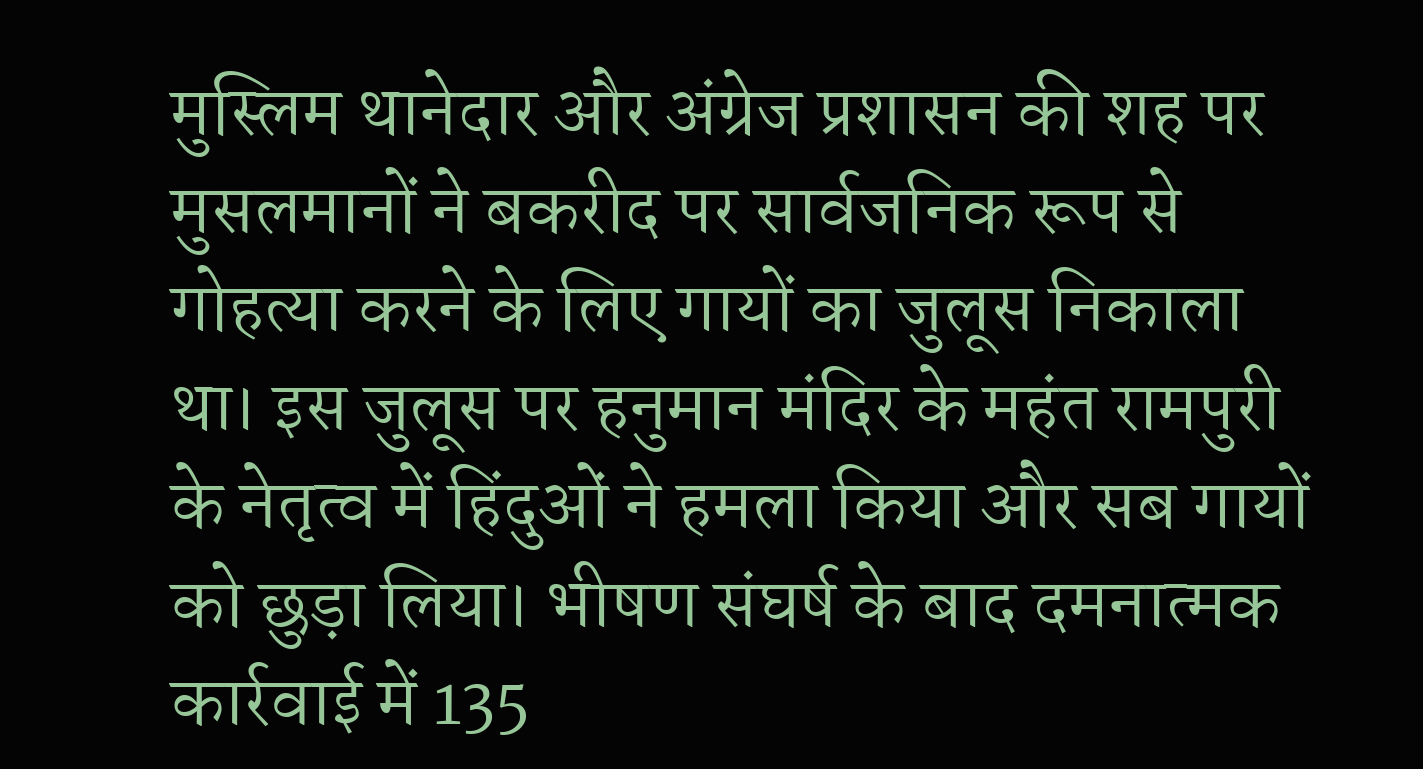मुस्लिम थानेदार और अंग्रेज प्रशासन की शह पर मुसलमानों ने बकरीद पर सार्वजनिक रूप से गोहत्या करने के लिए गायों का जुलूस निकाला था। इस जुलूस पर हनुमान मंदिर के महंत रामपुरी के नेतृत्व में हिंदुओं ने हमला किया और सब गायों को छुड़ा लिया। भीषण संघर्ष के बाद दमनात्मक कार्रवाई में 135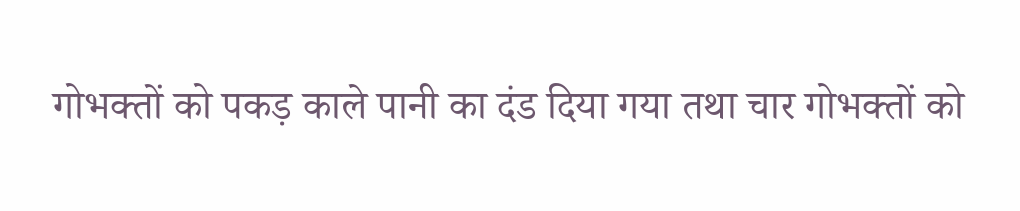गोभक्तों को पकड़ काले पानी का दंड दिया गया तथा चार गोभक्तों को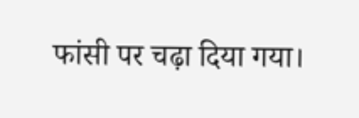फांसी पर चढ़ा दिया गया।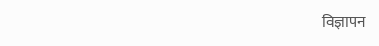विज्ञापन